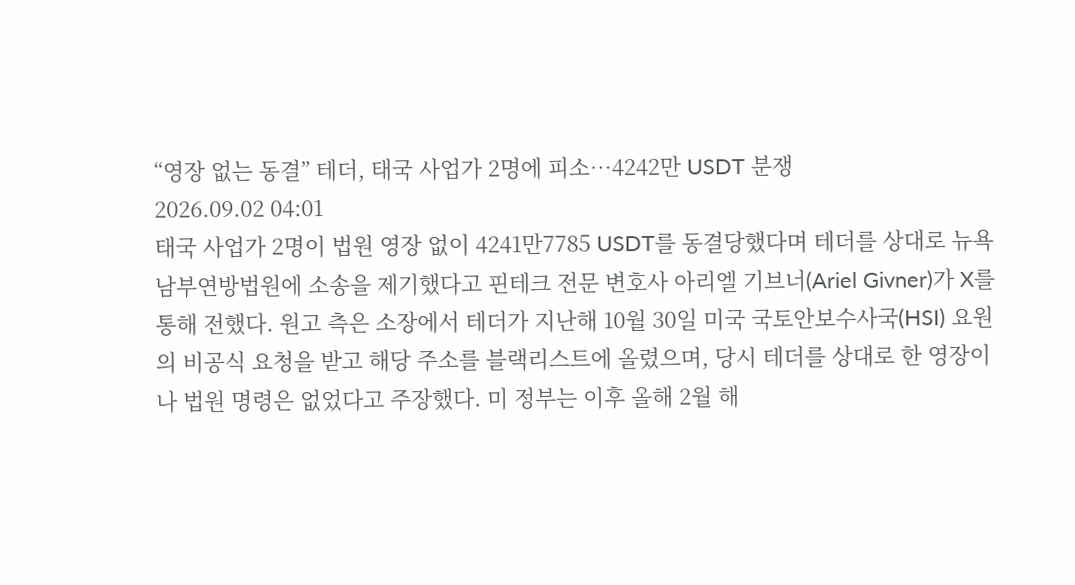“영장 없는 동결” 테더, 태국 사업가 2명에 피소…4242만 USDT 분쟁
2026.09.02 04:01
태국 사업가 2명이 법원 영장 없이 4241만7785 USDT를 동결당했다며 테더를 상대로 뉴욕 남부연방법원에 소송을 제기했다고 핀테크 전문 변호사 아리엘 기브너(Ariel Givner)가 X를 통해 전했다. 원고 측은 소장에서 테더가 지난해 10월 30일 미국 국토안보수사국(HSI) 요원의 비공식 요청을 받고 해당 주소를 블랙리스트에 올렸으며, 당시 테더를 상대로 한 영장이나 법원 명령은 없었다고 주장했다. 미 정부는 이후 올해 2월 해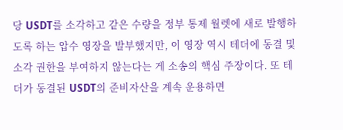당 USDT를 소각하고 같은 수량을 정부 통제 월렛에 새로 발행하도록 하는 압수 영장을 발부했지만, 이 영장 역시 테더에 동결 및 소각 권한을 부여하지 않는다는 게 소송의 핵심 주장이다. 또 테더가 동결된 USDT의 준비자산을 계속 운용하면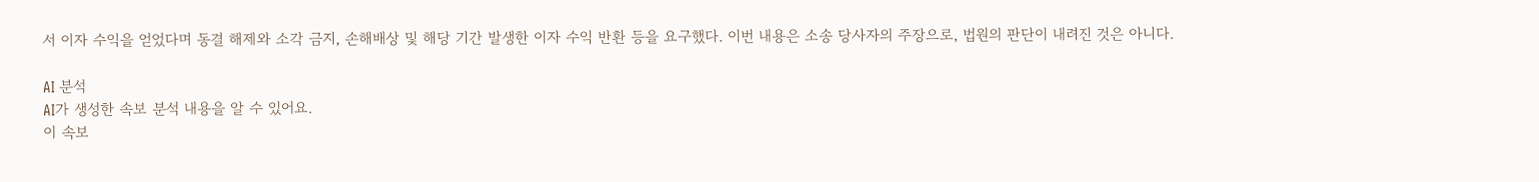서 이자 수익을 얻었다며 동결 해제와 소각 금지, 손해배상 및 해당 기간 발생한 이자 수익 반환 등을 요구했다. 이번 내용은 소송 당사자의 주장으로, 법원의 판단이 내려진 것은 아니다.

AI 분석
AI가 생성한 속보 분석 내용을 알 수 있어요.
이 속보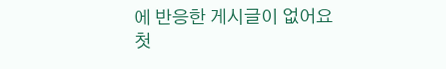에 반응한 게시글이 없어요
첫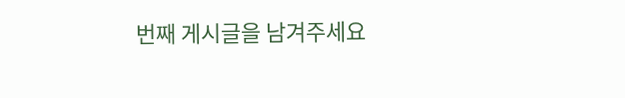번째 게시글을 남겨주세요